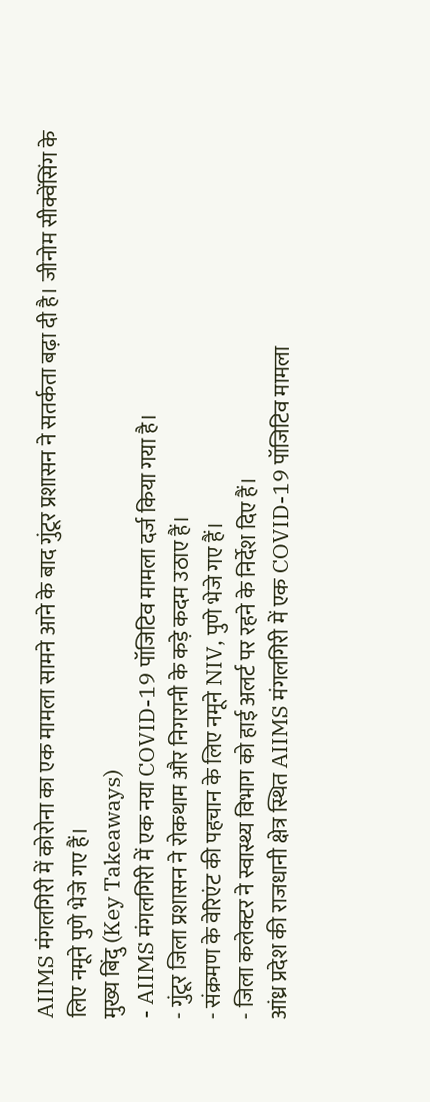AIIMS मंगलगिरी में कोरोना का एक मामला सामने आने के बाद गुंटूर प्रशासन ने सतर्कता बढ़ा दी है। जीनोम सीक्वेंसिंग के लिए नमूने पुणे भेजे गए हैं।
मुख्य बिंदु (Key Takeaways)
- AIIMS मंगलगिरी में एक नया COVID-19 पॉजिटिव मामला दर्ज किया गया है।
- गुंटूर जिला प्रशासन ने रोकथाम और निगरानी के कड़े कदम उठाए हैं।
- संक्रमण के वेरिएंट की पहचान के लिए नमूने NIV, पुणे भेजे गए हैं।
- जिला कलेक्टर ने स्वास्थ्य विभाग को हाई अलर्ट पर रहने के निर्देश दिए हैं।
आंध्र प्रदेश की राजधानी क्षेत्र स्थित AIIMS मंगलगिरी में एक COVID-19 पॉजिटिव मामला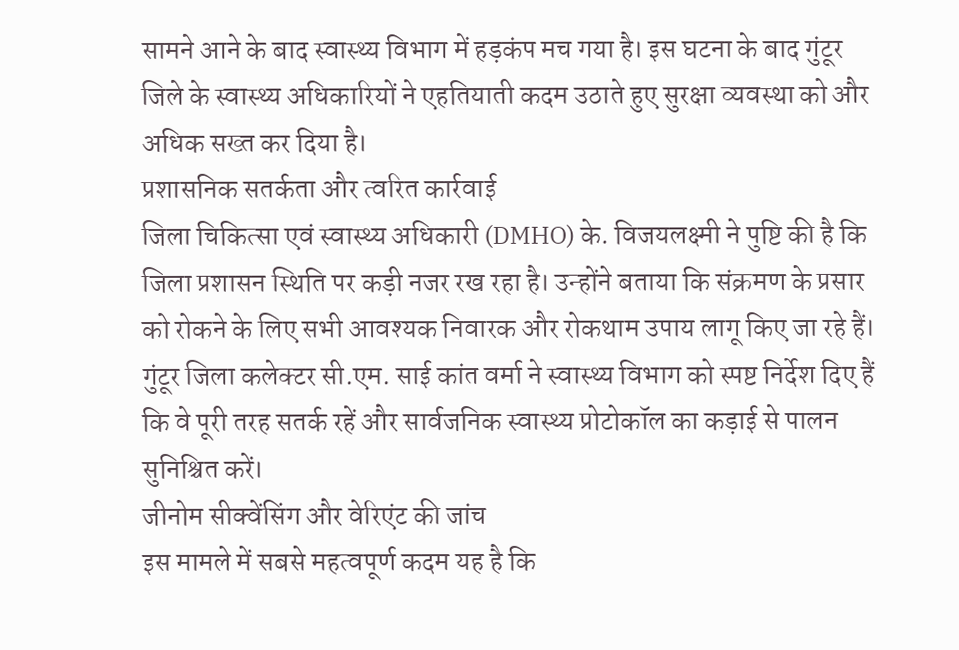सामने आने के बाद स्वास्थ्य विभाग में हड़कंप मच गया है। इस घटना के बाद गुंटूर जिले के स्वास्थ्य अधिकारियों ने एहतियाती कदम उठाते हुए सुरक्षा व्यवस्था को और अधिक सख्त कर दिया है।
प्रशासनिक सतर्कता और त्वरित कार्रवाई
जिला चिकित्सा एवं स्वास्थ्य अधिकारी (DMHO) के. विजयलक्ष्मी ने पुष्टि की है कि जिला प्रशासन स्थिति पर कड़ी नजर रख रहा है। उन्होंने बताया कि संक्रमण के प्रसार को रोकने के लिए सभी आवश्यक निवारक और रोकथाम उपाय लागू किए जा रहे हैं। गुंटूर जिला कलेक्टर सी.एम. साई कांत वर्मा ने स्वास्थ्य विभाग को स्पष्ट निर्देश दिए हैं कि वे पूरी तरह सतर्क रहें और सार्वजनिक स्वास्थ्य प्रोटोकॉल का कड़ाई से पालन सुनिश्चित करें।
जीनोम सीक्वेंसिंग और वेरिएंट की जांच
इस मामले में सबसे महत्वपूर्ण कदम यह है कि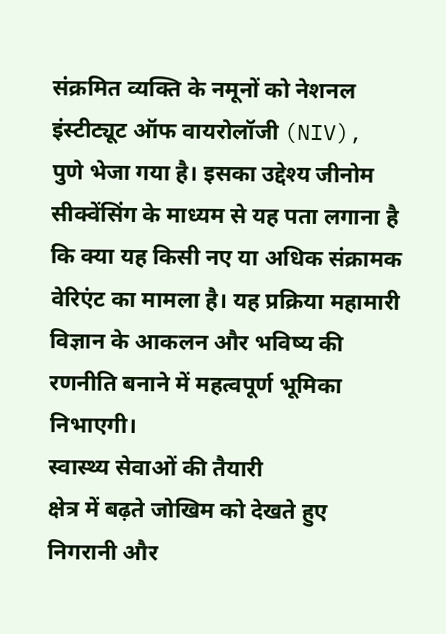संक्रमित व्यक्ति के नमूनों को नेशनल इंस्टीट्यूट ऑफ वायरोलॉजी (NIV), पुणे भेजा गया है। इसका उद्देश्य जीनोम सीक्वेंसिंग के माध्यम से यह पता लगाना है कि क्या यह किसी नए या अधिक संक्रामक वेरिएंट का मामला है। यह प्रक्रिया महामारी विज्ञान के आकलन और भविष्य की रणनीति बनाने में महत्वपूर्ण भूमिका निभाएगी।
स्वास्थ्य सेवाओं की तैयारी
क्षेत्र में बढ़ते जोखिम को देखते हुए निगरानी और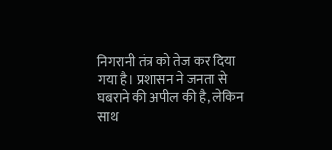निगरानी तंत्र को तेज कर दिया गया है। प्रशासन ने जनता से घबराने की अपील की है, लेकिन साथ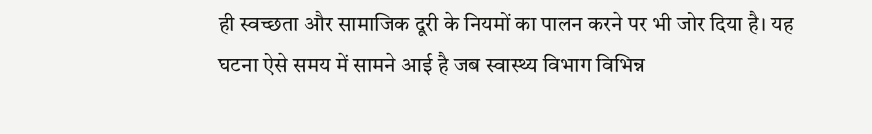ही स्वच्छता और सामाजिक दूरी के नियमों का पालन करने पर भी जोर दिया है। यह घटना ऐसे समय में सामने आई है जब स्वास्थ्य विभाग विभिन्न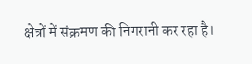क्षेत्रों में संक्रमण की निगरानी कर रहा है।